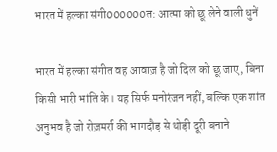भारत में हल्का संगी000000त: आत्मा को छू लेने वाली धुनें

भारत में हल्का संगीत वह आवाज़ है जो दिल को छू जाए, बिना किसी भारी भांति के। यह सिर्फ मनोरंजन नहीं, बल्कि एक शांत अनुभव है जो रोज़मर्रा की भागदौड़ से थोड़ी दूरी बनाने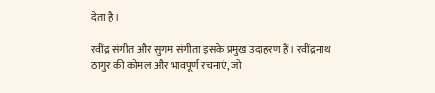देता है।

रवींद्र संगीत और सुगम संगीता इसके प्रमुख उदाहरण हैं। रवींद्रनाथ ठागुर की कोमल और भावपूर्ण रचनाएं, जो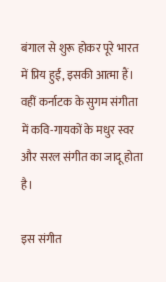बंगाल से शुरू होकर पूरे भारत में प्रिय हुईं, इसकी आत्मा हैं। वहीं कर्नाटक के सुगम संगीता में कवि-गायकों के मधुर स्वर और सरल संगीत का जादू होता है।

इस संगीत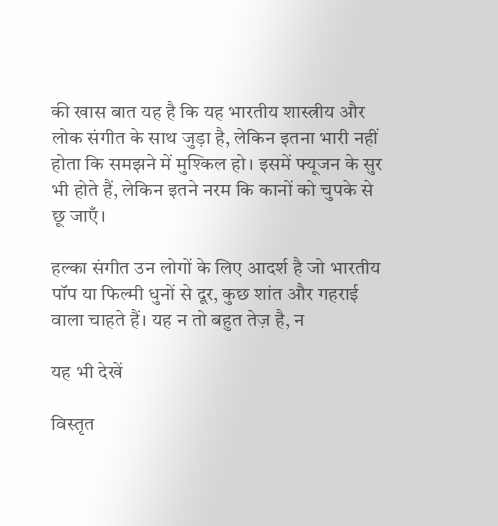की खास बात यह है कि यह भारतीय शास्त्रीय और लोक संगीत के साथ जुड़ा है, लेकिन इतना भारी नहीं होता कि समझने में मुश्किल हो। इसमें फ्यूजन के सुर भी होते हैं, लेकिन इतने नरम कि कानों को चुपके से छू जाएँ।

हल्का संगीत उन लोगों के लिए आदर्श है जो भारतीय पॉप या फिल्मी धुनों से दूर, कुछ शांत और गहराई वाला चाहते हैं। यह न तो बहुत तेज़ है, न

यह भी देखें

विस्तृत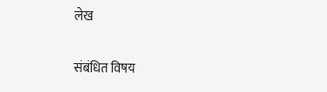लेख

संबंधित विषय